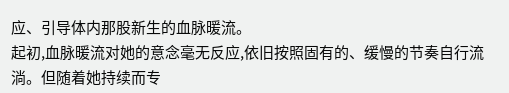应、引导体内那股新生的血脉暖流。
起初,血脉暖流对她的意念毫无反应,依旧按照固有的、缓慢的节奏自行流淌。但随着她持续而专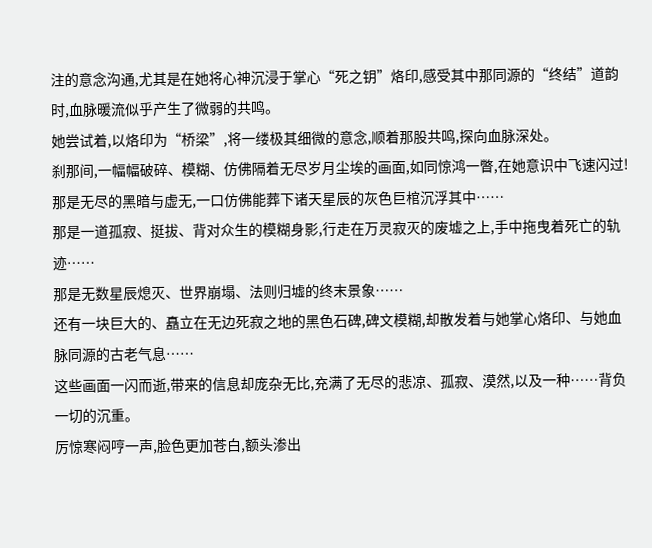注的意念沟通,尤其是在她将心神沉浸于掌心“死之钥”烙印,感受其中那同源的“终结”道韵时,血脉暖流似乎产生了微弱的共鸣。
她尝试着,以烙印为“桥梁”,将一缕极其细微的意念,顺着那股共鸣,探向血脉深处。
刹那间,一幅幅破碎、模糊、仿佛隔着无尽岁月尘埃的画面,如同惊鸿一瞥,在她意识中飞速闪过!
那是无尽的黑暗与虚无,一口仿佛能葬下诸天星辰的灰色巨棺沉浮其中……
那是一道孤寂、挺拔、背对众生的模糊身影,行走在万灵寂灭的废墟之上,手中拖曳着死亡的轨迹……
那是无数星辰熄灭、世界崩塌、法则归墟的终末景象……
还有一块巨大的、矗立在无边死寂之地的黑色石碑,碑文模糊,却散发着与她掌心烙印、与她血脉同源的古老气息……
这些画面一闪而逝,带来的信息却庞杂无比,充满了无尽的悲凉、孤寂、漠然,以及一种……背负一切的沉重。
厉惊寒闷哼一声,脸色更加苍白,额头渗出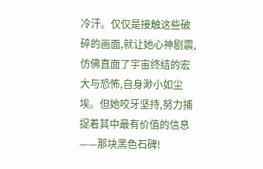冷汗。仅仅是接触这些破碎的画面,就让她心神剧震,仿佛直面了宇宙终结的宏大与恐怖,自身渺小如尘埃。但她咬牙坚持,努力捕捉着其中最有价值的信息——那块黑色石碑!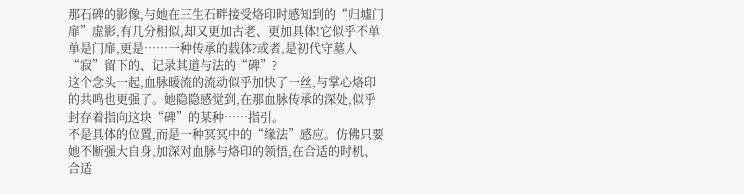那石碑的影像,与她在三生石畔接受烙印时感知到的“归墟门扉”虚影,有几分相似,却又更加古老、更加具体!它似乎不单单是门扉,更是……一种传承的载体?或者,是初代守墓人“寂”留下的、记录其道与法的“碑”?
这个念头一起,血脉暖流的流动似乎加快了一丝,与掌心烙印的共鸣也更强了。她隐隐感觉到,在那血脉传承的深处,似乎封存着指向这块“碑”的某种……指引。
不是具体的位置,而是一种冥冥中的“缘法”感应。仿佛只要她不断强大自身,加深对血脉与烙印的领悟,在合适的时机、合适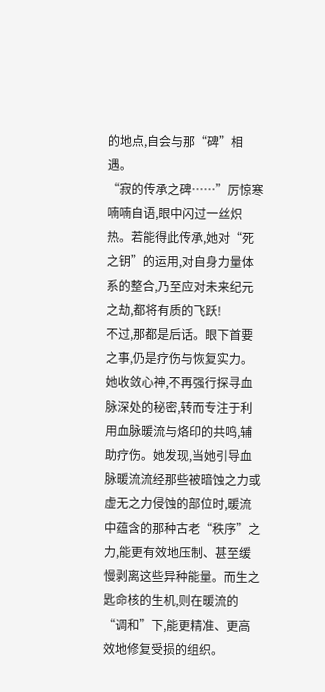的地点,自会与那“碑”相遇。
“寂的传承之碑……”厉惊寒喃喃自语,眼中闪过一丝炽热。若能得此传承,她对“死之钥”的运用,对自身力量体系的整合,乃至应对未来纪元之劫,都将有质的飞跃!
不过,那都是后话。眼下首要之事,仍是疗伤与恢复实力。
她收敛心神,不再强行探寻血脉深处的秘密,转而专注于利用血脉暖流与烙印的共鸣,辅助疗伤。她发现,当她引导血脉暖流流经那些被暗蚀之力或虚无之力侵蚀的部位时,暖流中蕴含的那种古老“秩序”之力,能更有效地压制、甚至缓慢剥离这些异种能量。而生之匙命核的生机,则在暖流的“调和”下,能更精准、更高效地修复受损的组织。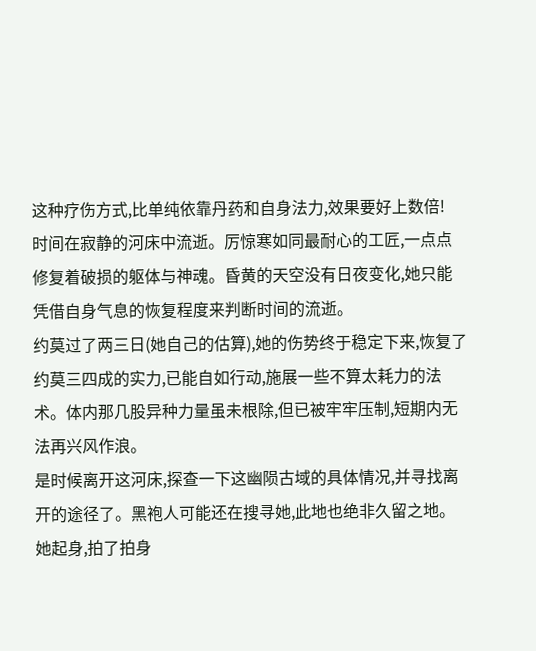这种疗伤方式,比单纯依靠丹药和自身法力,效果要好上数倍!
时间在寂静的河床中流逝。厉惊寒如同最耐心的工匠,一点点修复着破损的躯体与神魂。昏黄的天空没有日夜变化,她只能凭借自身气息的恢复程度来判断时间的流逝。
约莫过了两三日(她自己的估算),她的伤势终于稳定下来,恢复了约莫三四成的实力,已能自如行动,施展一些不算太耗力的法术。体内那几股异种力量虽未根除,但已被牢牢压制,短期内无法再兴风作浪。
是时候离开这河床,探查一下这幽陨古域的具体情况,并寻找离开的途径了。黑袍人可能还在搜寻她,此地也绝非久留之地。
她起身,拍了拍身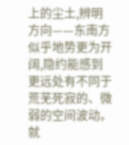上的尘土,辨明方向——东南方似乎地势更为开阔,隐约能感到更远处有不同于荒芜死寂的、微弱的空间波动。
就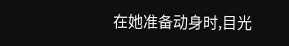在她准备动身时,目光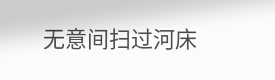无意间扫过河床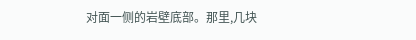对面一侧的岩壁底部。那里,几块